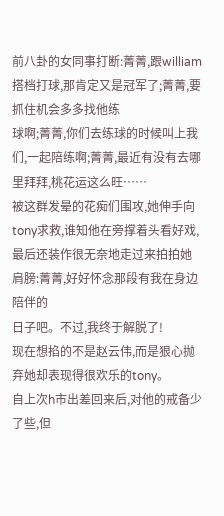前八卦的女同事打断:菁菁,跟william搭档打球,那肯定又是冠军了;菁菁,要抓住机会多多找他练
球啊;菁菁,你们去练球的时候叫上我们,一起陪练啊;菁菁,最近有没有去哪里拜拜,桃花运这么旺……
被这群发晕的花痴们围攻,她伸手向tony求救,谁知他在旁撑着头看好戏,最后还装作很无奈地走过来拍拍她肩膀:菁菁,好好怀念那段有我在身边陪伴的
日子吧。不过,我终于解脱了!
现在想掐的不是赵云伟,而是狠心抛弃她却表现得很欢乐的tony。
自上次h市出差回来后,对他的戒备少了些,但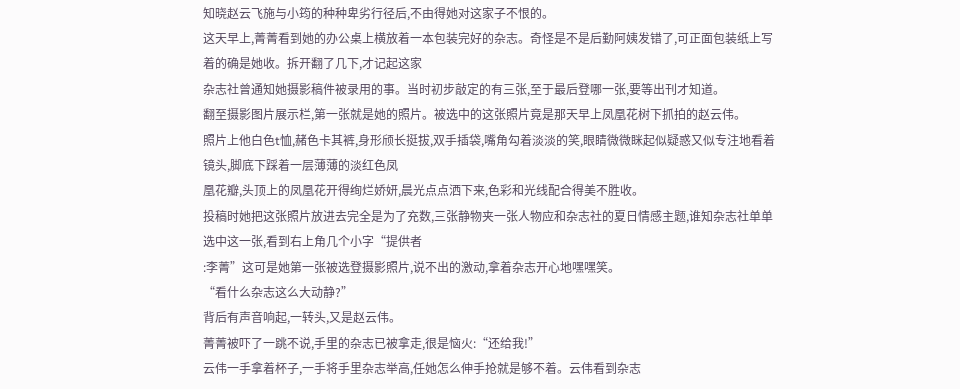知晓赵云飞施与小筠的种种卑劣行径后,不由得她对这家子不恨的。
这天早上,菁菁看到她的办公桌上横放着一本包装完好的杂志。奇怪是不是后勤阿姨发错了,可正面包装纸上写着的确是她收。拆开翻了几下,才记起这家
杂志社曾通知她摄影稿件被录用的事。当时初步敲定的有三张,至于最后登哪一张,要等出刊才知道。
翻至摄影图片展示栏,第一张就是她的照片。被选中的这张照片竟是那天早上凤凰花树下抓拍的赵云伟。
照片上他白色t恤,赭色卡其裤,身形颀长挺拔,双手插袋,嘴角勾着淡淡的笑,眼睛微微眯起似疑惑又似专注地看着镜头,脚底下踩着一层薄薄的淡红色凤
凰花瓣,头顶上的凤凰花开得绚烂娇妍,晨光点点洒下来,色彩和光线配合得美不胜收。
投稿时她把这张照片放进去完全是为了充数,三张静物夹一张人物应和杂志社的夏日情感主题,谁知杂志社单单选中这一张,看到右上角几个小字“提供者
:李菁”这可是她第一张被选登摄影照片,说不出的激动,拿着杂志开心地嘿嘿笑。
“看什么杂志这么大动静?”
背后有声音响起,一转头,又是赵云伟。
菁菁被吓了一跳不说,手里的杂志已被拿走,很是恼火:“还给我!”
云伟一手拿着杯子,一手将手里杂志举高,任她怎么伸手抢就是够不着。云伟看到杂志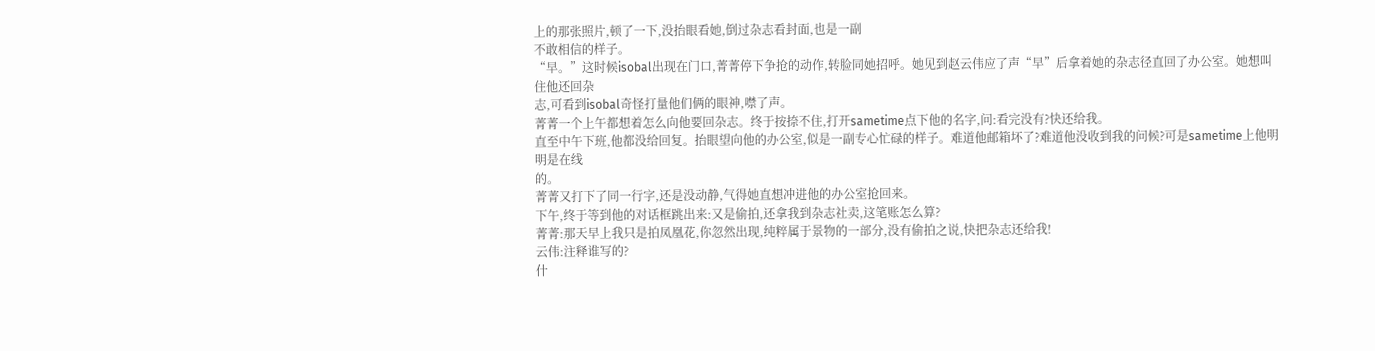上的那张照片,顿了一下,没抬眼看她,倒过杂志看封面,也是一副
不敢相信的样子。
“早。”这时候isobal出现在门口,菁菁停下争抢的动作,转脸同她招呼。她见到赵云伟应了声“早”后拿着她的杂志径直回了办公室。她想叫住他还回杂
志,可看到isobal奇怪打量他们俩的眼神,噤了声。
菁菁一个上午都想着怎么向他要回杂志。终于按捺不住,打开sametime点下他的名字,问:看完没有?快还给我。
直至中午下班,他都没给回复。抬眼望向他的办公室,似是一副专心忙碌的样子。难道他邮箱坏了?难道他没收到我的问候?可是sametime上他明明是在线
的。
菁菁又打下了同一行字,还是没动静,气得她直想冲进他的办公室抢回来。
下午,终于等到他的对话框跳出来:又是偷拍,还拿我到杂志社卖,这笔账怎么算?
菁菁:那天早上我只是拍凤凰花,你忽然出现,纯粹属于景物的一部分,没有偷拍之说,快把杂志还给我!
云伟:注释谁写的?
什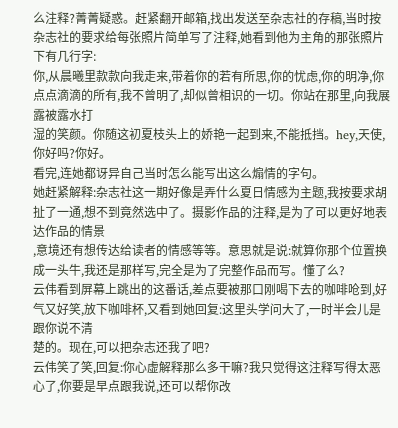么注释?菁菁疑惑。赶紧翻开邮箱,找出发送至杂志社的存稿,当时按杂志社的要求给每张照片简单写了注释,她看到他为主角的那张照片下有几行字:
你,从晨曦里款款向我走来,带着你的若有所思,你的忧虑,你的明净,你点点滴滴的所有,我不曾明了,却似曾相识的一切。你站在那里,向我展露被露水打
湿的笑颜。你随这初夏枝头上的娇艳一起到来,不能抵挡。hey,天使,你好吗?你好。
看完,连她都讶异自己当时怎么能写出这么煽情的字句。
她赶紧解释:杂志社这一期好像是弄什么夏日情感为主题,我按要求胡扯了一通,想不到竟然选中了。摄影作品的注释,是为了可以更好地表达作品的情景
,意境还有想传达给读者的情感等等。意思就是说:就算你那个位置换成一头牛,我还是那样写,完全是为了完整作品而写。懂了么?
云伟看到屏幕上跳出的这番话,差点要被那口刚喝下去的咖啡呛到,好气又好笑,放下咖啡杯,又看到她回复:这里头学问大了,一时半会儿是跟你说不清
楚的。现在,可以把杂志还我了吧?
云伟笑了笑,回复:你心虚解释那么多干嘛?我只觉得这注释写得太恶心了,你要是早点跟我说,还可以帮你改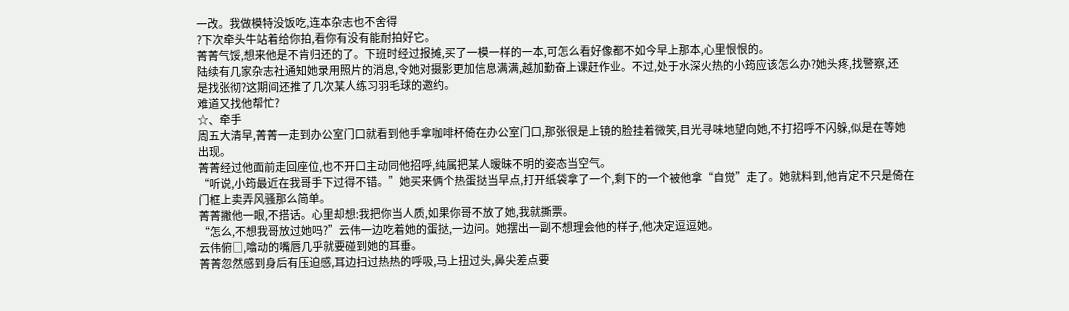一改。我做模特没饭吃,连本杂志也不舍得
?下次牵头牛站着给你拍,看你有没有能耐拍好它。
菁菁气馁,想来他是不肯归还的了。下班时经过报摊,买了一模一样的一本,可怎么看好像都不如今早上那本,心里恨恨的。
陆续有几家杂志社通知她录用照片的消息,令她对摄影更加信息满满,越加勤奋上课赶作业。不过,处于水深火热的小筠应该怎么办?她头疼,找警察,还
是找张彻?这期间还推了几次某人练习羽毛球的邀约。
难道又找他帮忙?
☆、牵手
周五大清早,菁菁一走到办公室门口就看到他手拿咖啡杯倚在办公室门口,那张很是上镜的脸挂着微笑,目光寻味地望向她,不打招呼不闪躲,似是在等她
出现。
菁菁经过他面前走回座位,也不开口主动同他招呼,纯属把某人暧昧不明的姿态当空气。
“听说,小筠最近在我哥手下过得不错。”她买来俩个热蛋挞当早点,打开纸袋拿了一个,剩下的一个被他拿“自觉”走了。她就料到,他肯定不只是倚在
门框上卖弄风骚那么简单。
菁菁撇他一眼,不搭话。心里却想:我把你当人质,如果你哥不放了她,我就撕票。
“怎么,不想我哥放过她吗?”云伟一边吃着她的蛋挞,一边问。她摆出一副不想理会他的样子,他决定逗逗她。
云伟俯□,噏动的嘴唇几乎就要碰到她的耳垂。
菁菁忽然感到身后有压迫感,耳边扫过热热的呼吸,马上扭过头,鼻尖差点要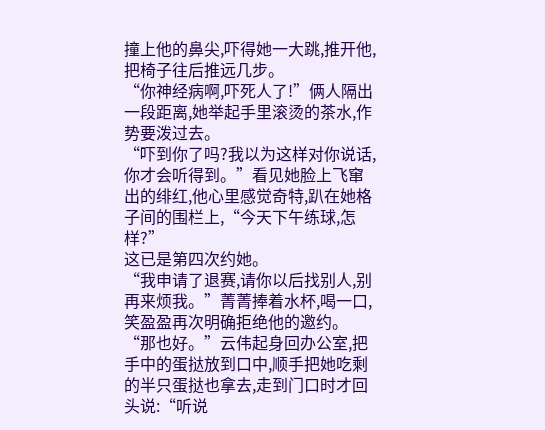撞上他的鼻尖,吓得她一大跳,推开他,把椅子往后推远几步。
“你神经病啊,吓死人了!”俩人隔出一段距离,她举起手里滚烫的茶水,作势要泼过去。
“吓到你了吗?我以为这样对你说话,你才会听得到。”看见她脸上飞窜出的绯红,他心里感觉奇特,趴在她格子间的围栏上,“今天下午练球,怎样?”
这已是第四次约她。
“我申请了退赛,请你以后找别人,别再来烦我。”菁菁捧着水杯,喝一口,笑盈盈再次明确拒绝他的邀约。
“那也好。”云伟起身回办公室,把手中的蛋挞放到口中,顺手把她吃剩的半只蛋挞也拿去,走到门口时才回头说:“听说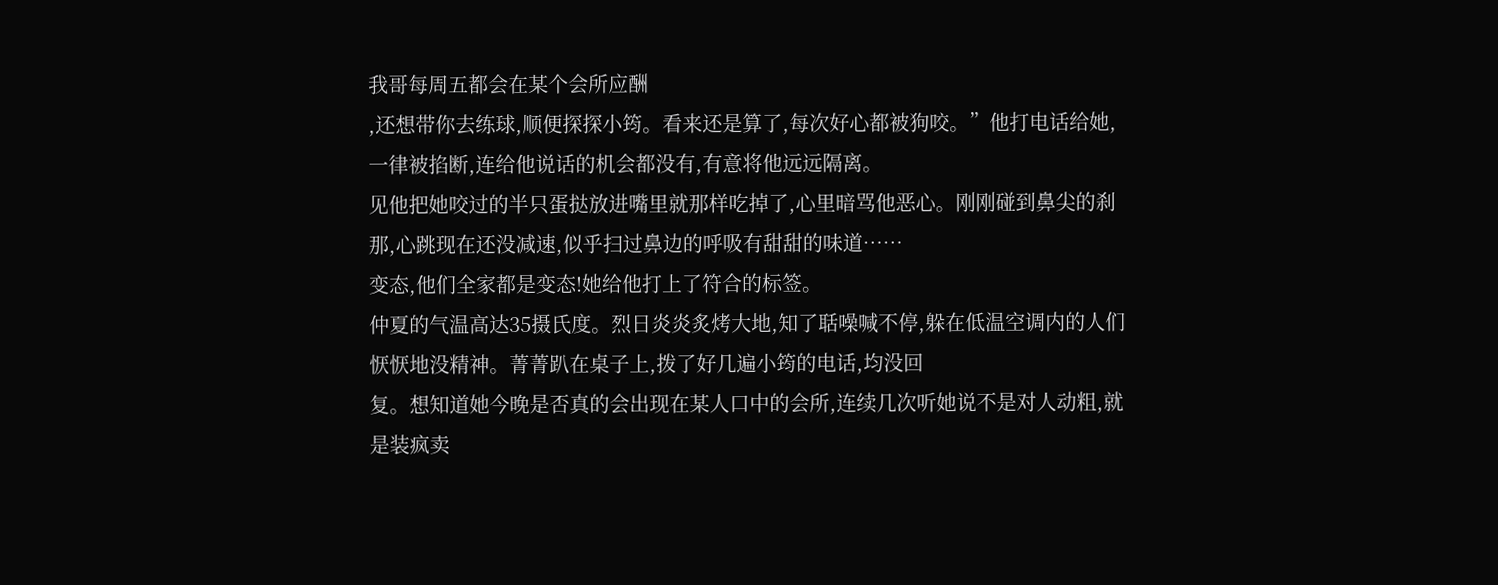我哥每周五都会在某个会所应酬
,还想带你去练球,顺便探探小筠。看来还是算了,每次好心都被狗咬。”他打电话给她,一律被掐断,连给他说话的机会都没有,有意将他远远隔离。
见他把她咬过的半只蛋挞放进嘴里就那样吃掉了,心里暗骂他恶心。刚刚碰到鼻尖的刹那,心跳现在还没减速,似乎扫过鼻边的呼吸有甜甜的味道……
变态,他们全家都是变态!她给他打上了符合的标签。
仲夏的气温高达35摄氏度。烈日炎炎炙烤大地,知了聒噪喊不停,躲在低温空调内的人们恹恹地没精神。菁菁趴在桌子上,拨了好几遍小筠的电话,均没回
复。想知道她今晚是否真的会出现在某人口中的会所,连续几次听她说不是对人动粗,就是装疯卖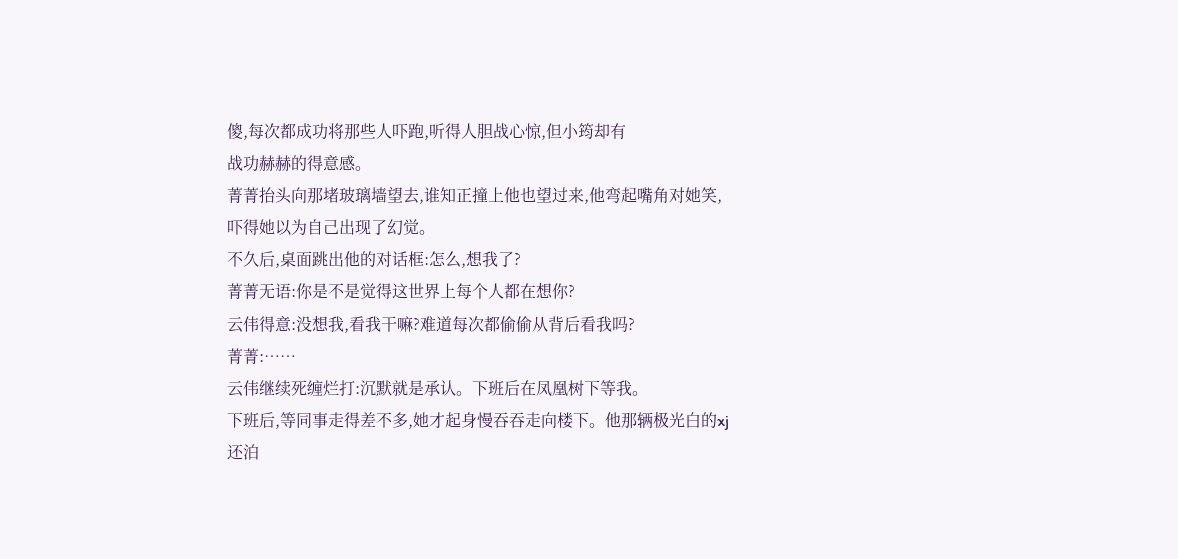傻,每次都成功将那些人吓跑,听得人胆战心惊,但小筠却有
战功赫赫的得意感。
菁菁抬头向那堵玻璃墙望去,谁知正撞上他也望过来,他弯起嘴角对她笑,吓得她以为自己出现了幻觉。
不久后,桌面跳出他的对话框:怎么,想我了?
菁菁无语:你是不是觉得这世界上每个人都在想你?
云伟得意:没想我,看我干嘛?难道每次都偷偷从背后看我吗?
菁菁:……
云伟继续死缠烂打:沉默就是承认。下班后在凤凰树下等我。
下班后,等同事走得差不多,她才起身慢吞吞走向楼下。他那辆极光白的xj还泊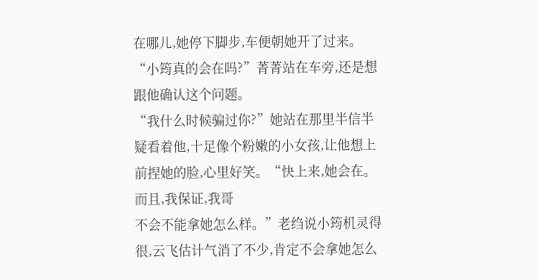在哪儿,她停下脚步,车便朝她开了过来。
“小筠真的会在吗?”菁菁站在车旁,还是想跟他确认这个问题。
“我什么时候骗过你?”她站在那里半信半疑看着他,十足像个粉嫩的小女孩,让他想上前捏她的脸,心里好笑。“快上来,她会在。而且,我保证,我哥
不会不能拿她怎么样。”老绉说小筠机灵得很,云飞估计气消了不少,肯定不会拿她怎么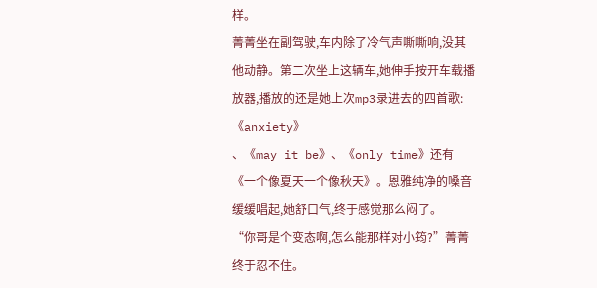样。
菁菁坐在副驾驶,车内除了冷气声嘶嘶响,没其他动静。第二次坐上这辆车,她伸手按开车载播放器,播放的还是她上次mp3录进去的四首歌:《anxiety》
、《may it be》、《only time》还有《一个像夏天一个像秋天》。恩雅纯净的嗓音缓缓唱起,她舒口气,终于感觉那么闷了。
“你哥是个变态啊,怎么能那样对小筠?”菁菁终于忍不住。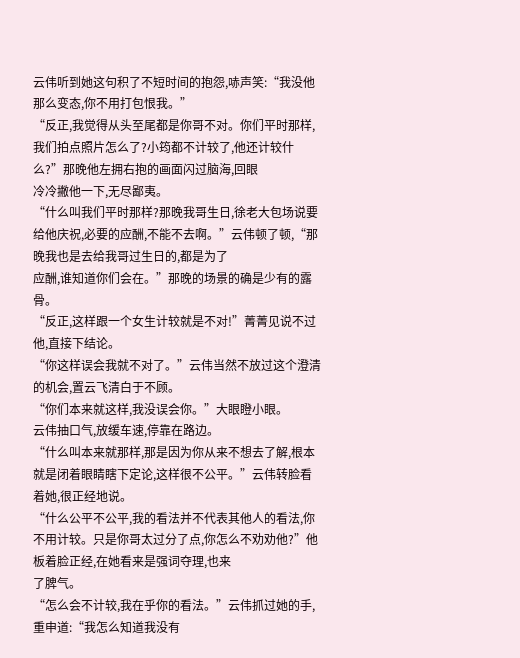云伟听到她这句积了不短时间的抱怨,哧声笑:“我没他那么变态,你不用打包恨我。”
“反正,我觉得从头至尾都是你哥不对。你们平时那样,我们拍点照片怎么了?小筠都不计较了,他还计较什么?”那晚他左拥右抱的画面闪过脑海,回眼
冷冷撇他一下,无尽鄙夷。
“什么叫我们平时那样?那晚我哥生日,徐老大包场说要给他庆祝,必要的应酬,不能不去啊。”云伟顿了顿,“那晚我也是去给我哥过生日的,都是为了
应酬,谁知道你们会在。”那晚的场景的确是少有的露骨。
“反正,这样跟一个女生计较就是不对!”菁菁见说不过他,直接下结论。
“你这样误会我就不对了。”云伟当然不放过这个澄清的机会,置云飞清白于不顾。
“你们本来就这样,我没误会你。”大眼瞪小眼。
云伟抽口气,放缓车速,停靠在路边。
“什么叫本来就那样,那是因为你从来不想去了解,根本就是闭着眼睛瞎下定论,这样很不公平。”云伟转脸看着她,很正经地说。
“什么公平不公平,我的看法并不代表其他人的看法,你不用计较。只是你哥太过分了点,你怎么不劝劝他?”他板着脸正经,在她看来是强词夺理,也来
了脾气。
“怎么会不计较,我在乎你的看法。”云伟抓过她的手,重申道:“我怎么知道我没有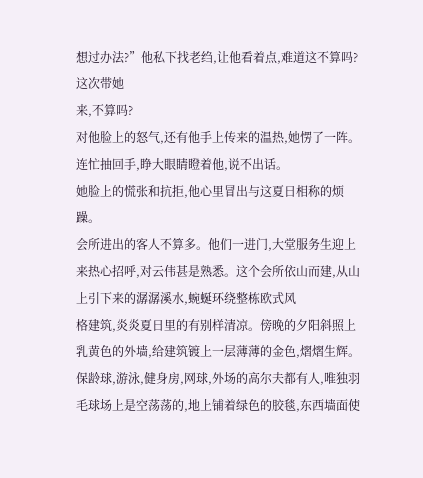想过办法?”他私下找老绉,让他看着点,难道这不算吗?这次带她
来,不算吗?
对他脸上的怒气,还有他手上传来的温热,她愣了一阵。连忙抽回手,睁大眼睛瞪着他,说不出话。
她脸上的慌张和抗拒,他心里冒出与这夏日相称的烦躁。
会所进出的客人不算多。他们一进门,大堂服务生迎上来热心招呼,对云伟甚是熟悉。这个会所依山而建,从山上引下来的潺潺溪水,蜿蜒环绕整栋欧式风
格建筑,炎炎夏日里的有别样清凉。傍晚的夕阳斜照上乳黄色的外墙,给建筑镀上一层薄薄的金色,熠熠生辉。
保龄球,游泳,健身房,网球,外场的高尔夫都有人,唯独羽毛球场上是空荡荡的,地上铺着绿色的胶毯,东西墙面使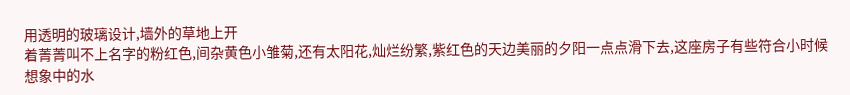用透明的玻璃设计,墙外的草地上开
着菁菁叫不上名字的粉红色,间杂黄色小雏菊,还有太阳花,灿烂纷繁,紫红色的天边美丽的夕阳一点点滑下去,这座房子有些符合小时候想象中的水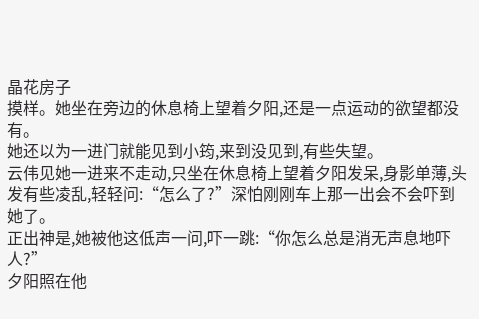晶花房子
摸样。她坐在旁边的休息椅上望着夕阳,还是一点运动的欲望都没有。
她还以为一进门就能见到小筠,来到没见到,有些失望。
云伟见她一进来不走动,只坐在休息椅上望着夕阳发呆,身影单薄,头发有些凌乱,轻轻问:“怎么了?”深怕刚刚车上那一出会不会吓到她了。
正出神是,她被他这低声一问,吓一跳:“你怎么总是消无声息地吓人?”
夕阳照在他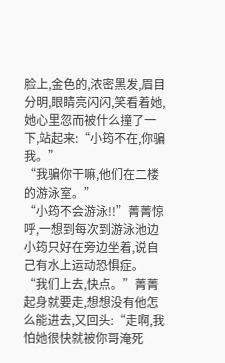脸上,金色的,浓密黑发,眉目分明,眼睛亮闪闪,笑看着她,她心里忽而被什么撞了一下,站起来:“小筠不在,你骗我。”
“我骗你干嘛,他们在二楼的游泳室。”
“小筠不会游泳!!”菁菁惊呼,一想到每次到游泳池边小筠只好在旁边坐着,说自己有水上运动恐惧症。
“我们上去,快点。”菁菁起身就要走,想想没有他怎么能进去,又回头:“走啊,我怕她很快就被你哥淹死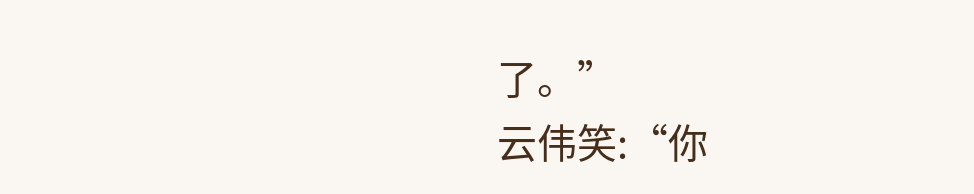了。”
云伟笑:“你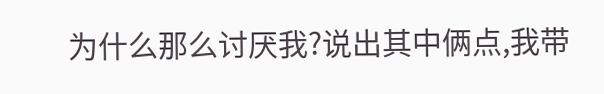为什么那么讨厌我?说出其中俩点,我带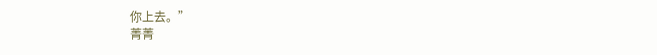你上去。”
菁菁